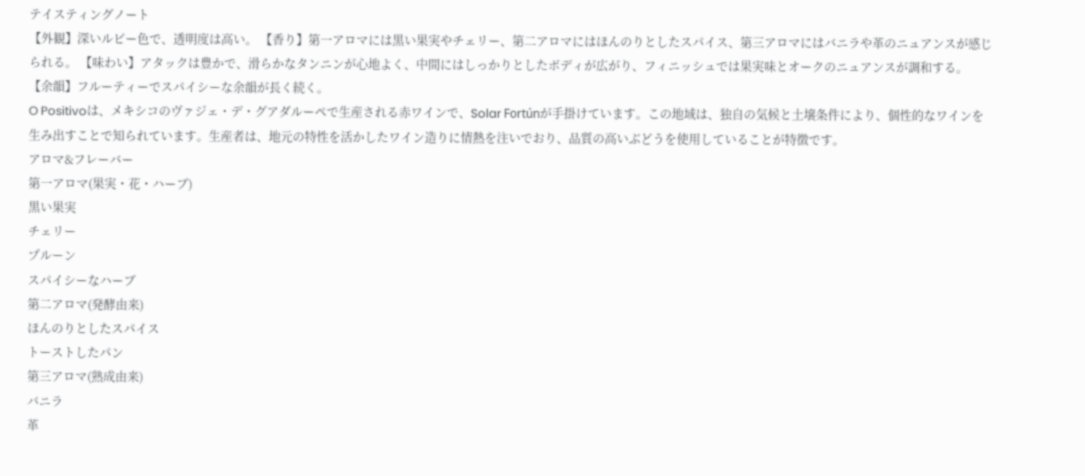テイスティングノート
【外観】深いルビー色で、透明度は高い。 【香り】第一アロマには黒い果実やチェリー、第二アロマにはほんのりとしたスパイス、第三アロマにはバニラや革のニュアンスが感じられる。 【味わい】アタックは豊かで、滑らかなタンニンが心地よく、中間にはしっかりとしたボディが広がり、フィニッシュでは果実味とオークのニュアンスが調和する。 【余韻】フルーティーでスパイシーな余韻が長く続く。
O Positivoは、メキシコのヴァジェ・デ・グアダルーペで生産される赤ワインで、Solar Fortúnが手掛けています。この地域は、独自の気候と土壌条件により、個性的なワインを生み出すことで知られています。生産者は、地元の特性を活かしたワイン造りに情熱を注いでおり、品質の高いぶどうを使用していることが特徴です。
アロマ&フレーバー
第一アロマ(果実・花・ハーブ)
黒い果実
チェリー
プルーン
スパイシーなハーブ
第二アロマ(発酵由来)
ほんのりとしたスパイス
トーストしたパン
第三アロマ(熟成由来)
バニラ
革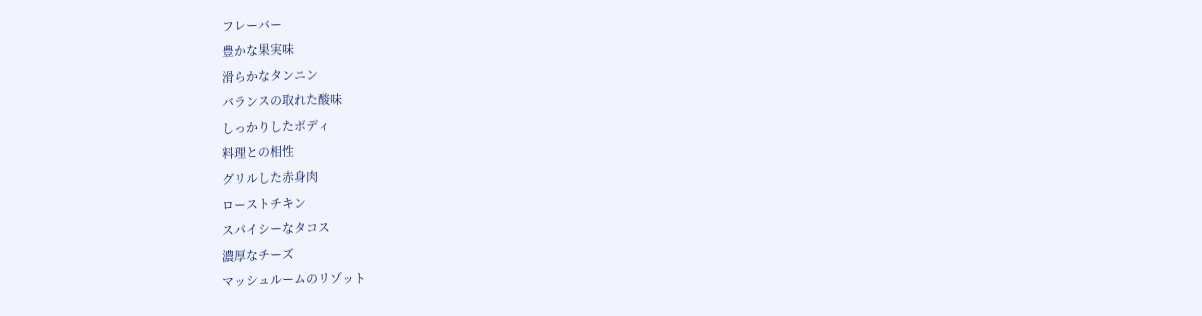フレーバー
豊かな果実味
滑らかなタンニン
バランスの取れた酸味
しっかりしたボディ
料理との相性
グリルした赤身肉
ローストチキン
スパイシーなタコス
濃厚なチーズ
マッシュルームのリゾット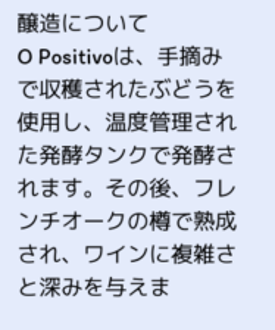醸造について
O Positivoは、手摘みで収穫されたぶどうを使用し、温度管理された発酵タンクで発酵されます。その後、フレンチオークの樽で熟成され、ワインに複雑さと深みを与えま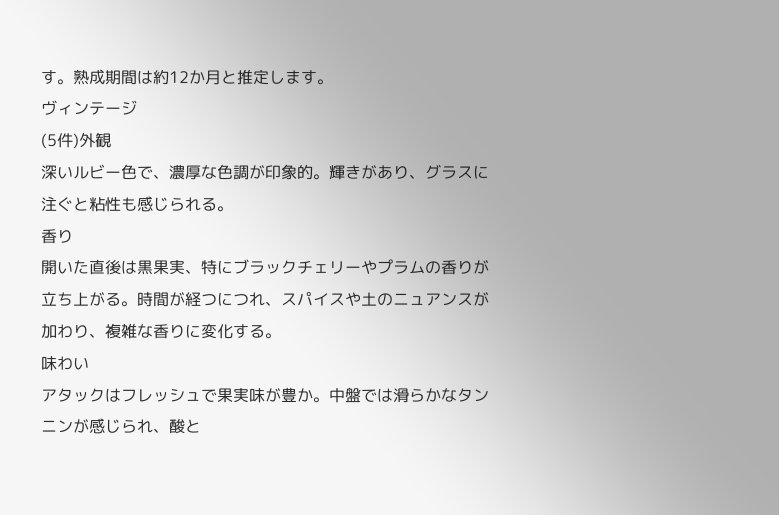す。熟成期間は約12か月と推定します。
ヴィンテージ
(5件)外観
深いルビー色で、濃厚な色調が印象的。輝きがあり、グラスに注ぐと粘性も感じられる。
香り
開いた直後は黒果実、特にブラックチェリーやプラムの香りが立ち上がる。時間が経つにつれ、スパイスや土のニュアンスが加わり、複雑な香りに変化する。
味わい
アタックはフレッシュで果実味が豊か。中盤では滑らかなタンニンが感じられ、酸と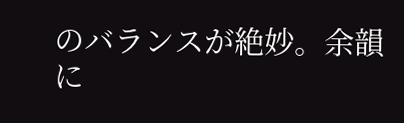のバランスが絶妙。余韻に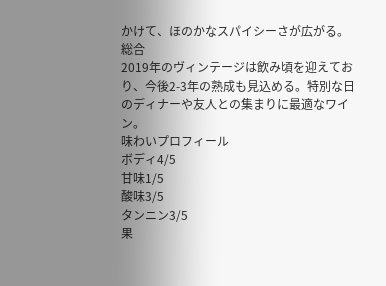かけて、ほのかなスパイシーさが広がる。
総合
2019年のヴィンテージは飲み頃を迎えており、今後2-3年の熟成も見込める。特別な日のディナーや友人との集まりに最適なワイン。
味わいプロフィール
ボディ4/5
甘味1/5
酸味3/5
タンニン3/5
果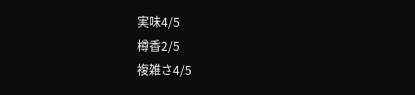実味4/5
樽香2/5
複雑さ4/5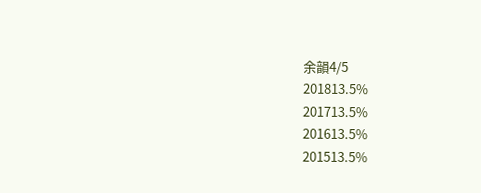余韻4/5
201813.5%
201713.5%
201613.5%
201513.5%